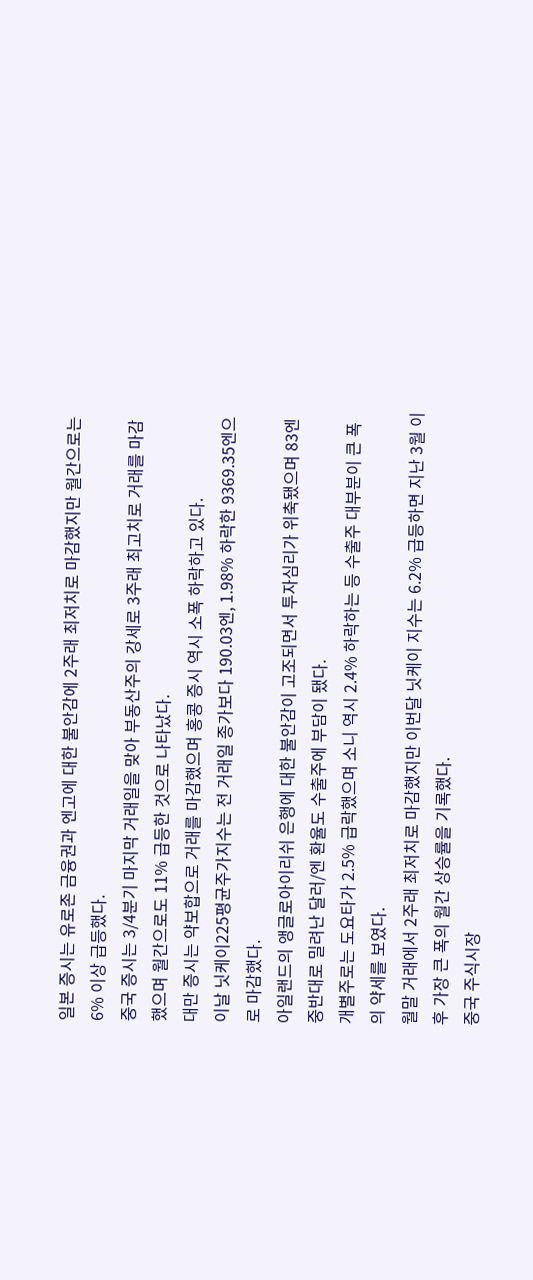일본 증시는 유로존 금융권과 엔고에 대한 불안감에 2주래 최저치로 마감했지만 월간으로는 6% 이상 급등했다.
중국 증시는 3/4분기 마지막 거래일을 맞아 부동산주의 강세로 3주래 최고치로 거래를 마감했으며 월간으로도 11% 급등한 것으로 나타났다.
대만 증시는 약보합으로 거래를 마감했으며 홍콩 증시 역시 소폭 하락하고 있다.
이날 닛케이225평균주가지수는 전 거래일 종가보다 190.03엔, 1.98% 하락한 9369.35엔으로 마감했다.
아일랜드의 앵글로아이리쉬 은행에 대한 불안감이 고조되면서 투자심리가 위축됐으며 83엔 중반대로 밀려난 달러/엔 환율도 수출주에 부담이 됐다.
개별주로는 도요타가 2.5% 급락했으며 소니 역시 2.4% 하락하는 등 수출주 대부분이 큰 폭의 약세를 보였다.
월말 거래에서 2주래 최저치로 마감했지만 이번달 닛케이 지수는 6.2% 급등하면 지난 3월 이후 가장 큰 폭의 월간 상승률을 기록했다.
중국 주식시장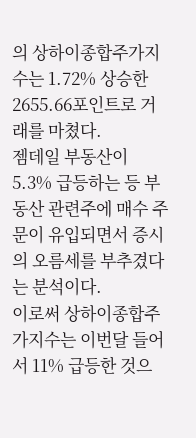의 상하이종합주가지수는 1.72% 상승한 2655.66포인트로 거래를 마쳤다.
젬데일 부동산이 5.3% 급등하는 등 부동산 관련주에 매수 주문이 유입되면서 증시의 오름세를 부추겼다는 분석이다.
이로써 상하이종합주가지수는 이번달 들어서 11% 급등한 것으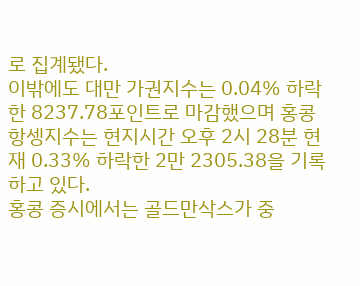로 집계됐다.
이밖에도 대만 가권지수는 0.04% 하락한 8237.78포인트로 마감했으며 홍콩 항셍지수는 현지시간 오후 2시 28분 현재 0.33% 하락한 2만 2305.38을 기록하고 있다.
홍콩 증시에서는 골드만삭스가 중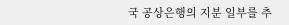국 공상은행의 지분 일부를 추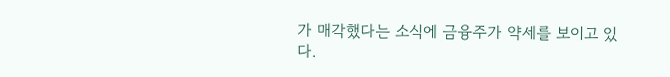가 매각했다는 소식에 금융주가 약세를 보이고 있다.